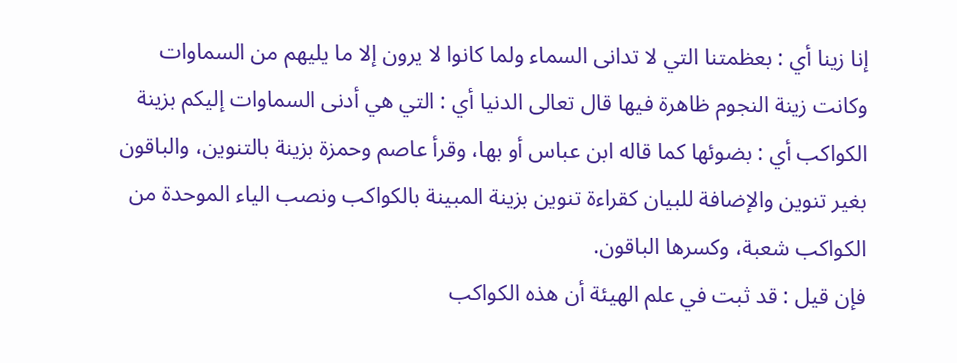إنا زينا أي : بعظمتنا التي لا تدانى السماء ولما كانوا لا يرون إلا ما يليهم من السماوات وكانت زينة النجوم ظاهرة فيها قال تعالى الدنيا أي : التي هي أدنى السماوات إليكم بزينة الكواكب أي : بضوئها كما قاله ابن عباس أو بها، وقرأ عاصم وحمزة بزينة بالتنوين، والباقون بغير تنوين والإضافة للبيان كقراءة تنوين بزينة المبينة بالكواكب ونصب الياء الموحدة من الكواكب شعبة، وكسرها الباقون.
فإن قيل : قد ثبت في علم الهيئة أن هذه الكواكب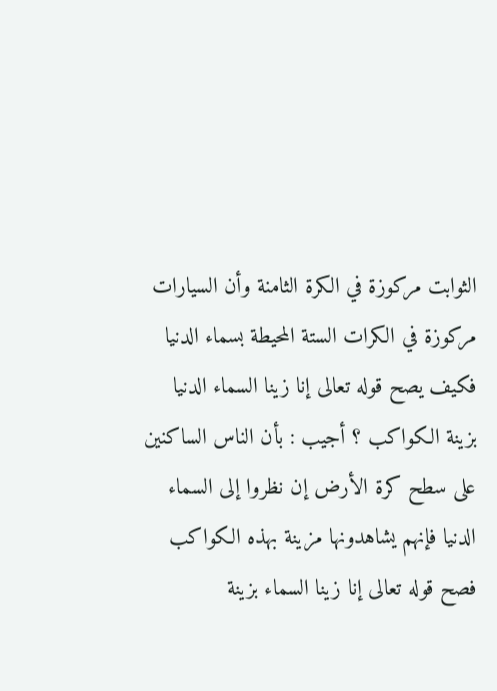الثوابت مركوزة في الكرة الثامنة وأن السيارات مركوزة في الكرات الستة المحيطة بسماء الدنيا فكيف يصح قوله تعالى إنا زينا السماء الدنيا بزينة الكواكب ؟ أجيب : بأن الناس الساكنين على سطح كرة الأرض إن نظروا إلى السماء الدنيا فإنهم يشاهدونها مزينة بهذه الكواكب فصح قوله تعالى إنا زينا السماء بزينة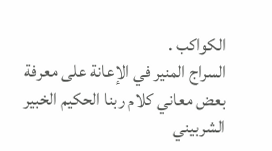الكواكب .
السراج المنير في الإعانة على معرفة بعض معاني كلام ربنا الحكيم الخبير
الشربيني